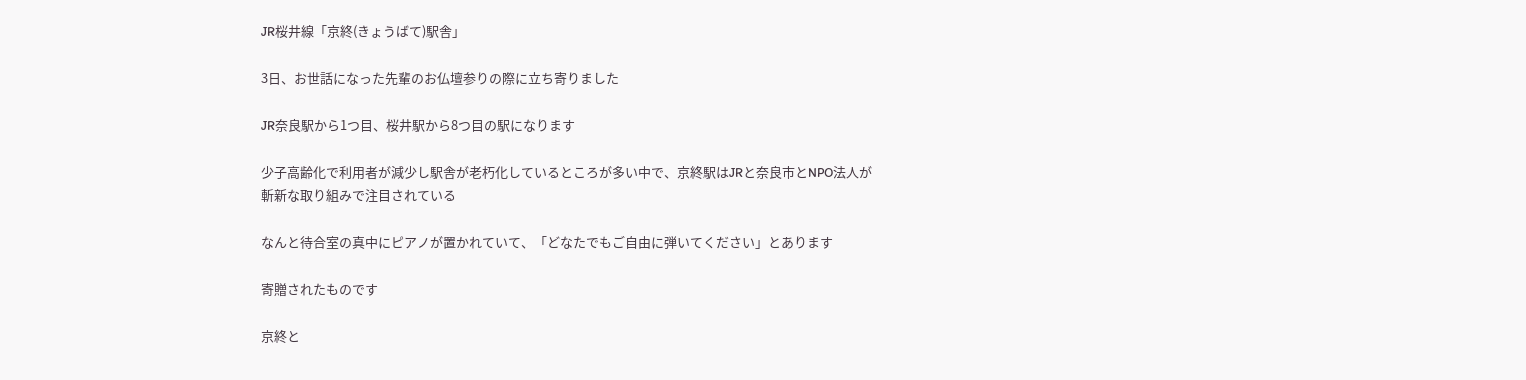JR桜井線「京終(きょうばて)駅舎」

3日、お世話になった先輩のお仏壇参りの際に立ち寄りました

JR奈良駅から1つ目、桜井駅から8つ目の駅になります

少子高齢化で利用者が減少し駅舎が老朽化しているところが多い中で、京終駅はJRと奈良市とNPO法人が斬新な取り組みで注目されている

なんと待合室の真中にピアノが置かれていて、「どなたでもご自由に弾いてください」とあります

寄贈されたものです

京終と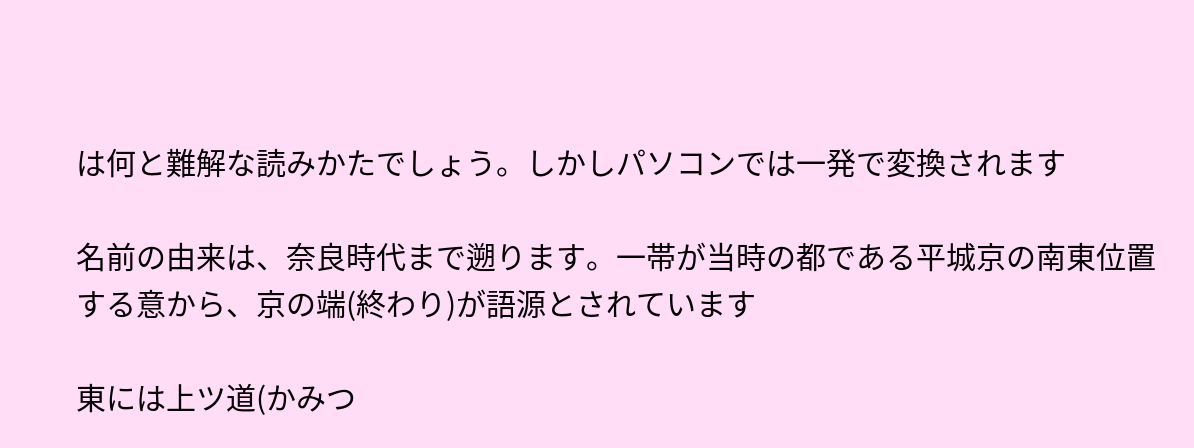は何と難解な読みかたでしょう。しかしパソコンでは一発で変換されます

名前の由来は、奈良時代まで遡ります。一帯が当時の都である平城京の南東位置する意から、京の端(終わり)が語源とされています

東には上ツ道(かみつ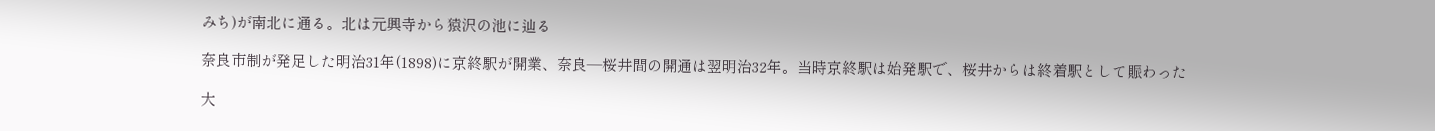みち)が南北に通る。北は元興寺から猿沢の池に辿る

奈良市制が発足した明治31年(1898)に京終駅が開業、奈良―桜井間の開通は翌明治32年。当時京終駅は始発駅で、桜井からは終着駅として賑わった

大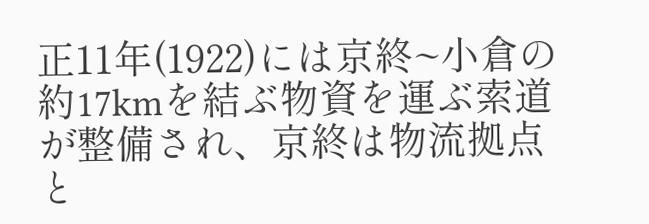正11年(1922)には京終~小倉の約17kmを結ぶ物資を運ぶ索道が整備され、京終は物流拠点と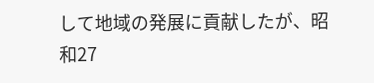して地域の発展に貢献したが、昭和27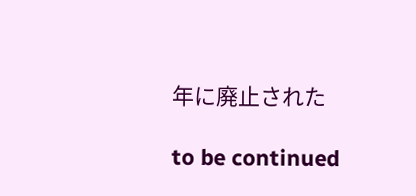年に廃止された

to be continued